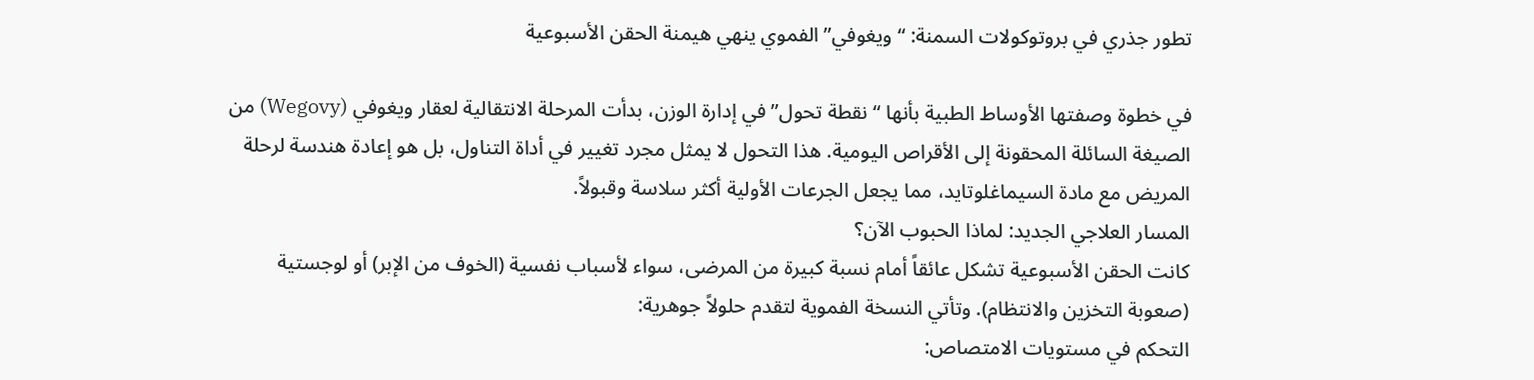تطور جذري في بروتوكولات السمنة: “ويغوفي” الفموي ينهي هيمنة الحقن الأسبوعية

في خطوة وصفتها الأوساط الطبية بأنها “نقطة تحول” في إدارة الوزن، بدأت المرحلة الانتقالية لعقار ويغوفي (Wegovy) من الصيغة السائلة المحقونة إلى الأقراص اليومية. هذا التحول لا يمثل مجرد تغيير في أداة التناول، بل هو إعادة هندسة لرحلة المريض مع مادة السيماغلوتايد، مما يجعل الجرعات الأولية أكثر سلاسة وقبولاً.
المسار العلاجي الجديد: لماذا الحبوب الآن؟
كانت الحقن الأسبوعية تشكل عائقاً أمام نسبة كبيرة من المرضى، سواء لأسباب نفسية (الخوف من الإبر) أو لوجستية (صعوبة التخزين والانتظام). وتأتي النسخة الفموية لتقدم حلولاً جوهرية:
التحكم في مستويات الامتصاص: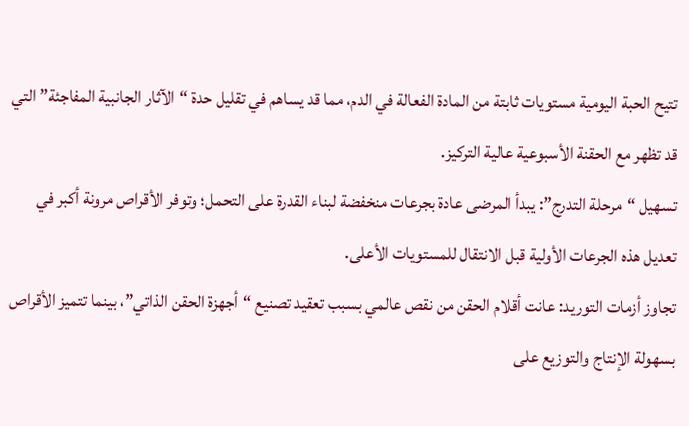تتيح الحبة اليومية مستويات ثابتة من المادة الفعالة في الدم، مما قد يساهم في تقليل حدة “الآثار الجانبية المفاجئة” التي قد تظهر مع الحقنة الأسبوعية عالية التركيز.
تسهيل “مرحلة التدرج”: يبدأ المرضى عادة بجرعات منخفضة لبناء القدرة على التحمل؛ وتوفر الأقراص مرونة أكبر في تعديل هذه الجرعات الأولية قبل الانتقال للمستويات الأعلى.
تجاوز أزمات التوريد: عانت أقلام الحقن من نقص عالمي بسبب تعقيد تصنيع “أجهزة الحقن الذاتي”، بينما تتميز الأقراص بسهولة الإنتاج والتوزيع على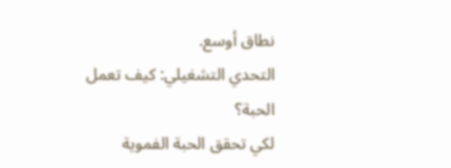نطاق أوسع.
التحدي التشغيلي: كيف تعمل الحبة؟
لكي تحقق الحبة الفموية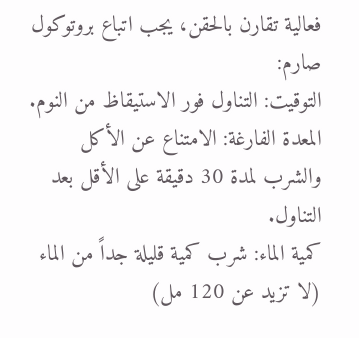فعالية تقارن بالحقن، يجب اتباع بروتوكول صارم:
التوقيت: التناول فور الاستيقاظ من النوم.
المعدة الفارغة: الامتناع عن الأكل والشرب لمدة 30 دقيقة على الأقل بعد التناول.
كمية الماء: شرب كمية قليلة جداً من الماء (لا تزيد عن 120 مل)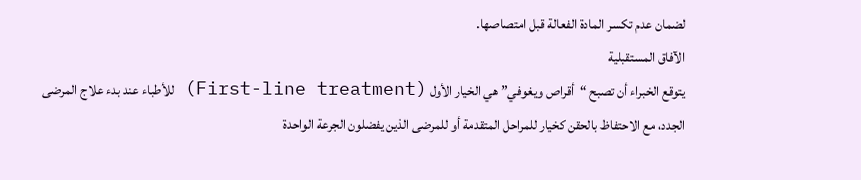لضمان عدم تكسر المادة الفعالة قبل امتصاصها.
الآفاق المستقبلية
يتوقع الخبراء أن تصبح “أقراص ويغوفي” هي الخيار الأول (First-line treatment) للأطباء عند بدء علاج المرضى الجدد، مع الاحتفاظ بالحقن كخيار للمراحل المتقدمة أو للمرضى الذين يفضلون الجرعة الواحدة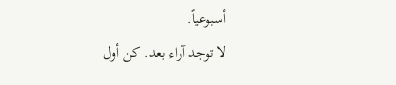أسبوعياً.
لا توجد آراء بعد. كن أول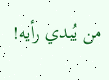من يُبدي رأيه!